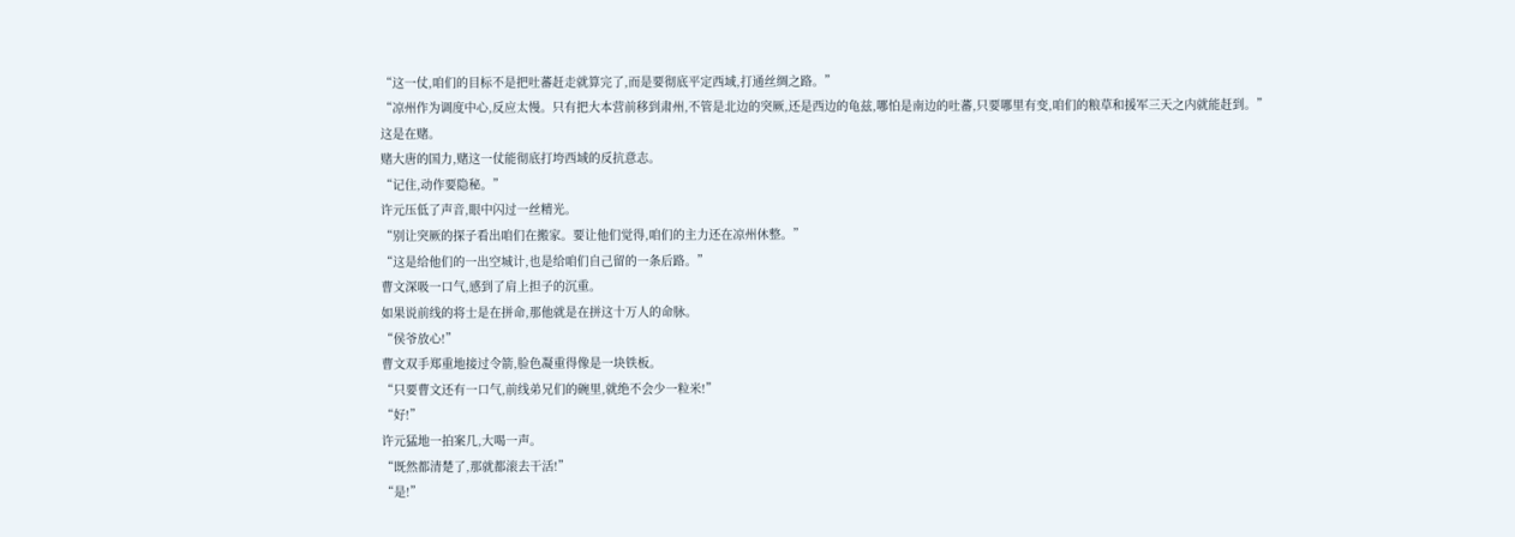“这一仗,咱们的目标不是把吐蕃赶走就算完了,而是要彻底平定西域,打通丝绸之路。”
“凉州作为调度中心,反应太慢。只有把大本营前移到肃州,不管是北边的突厥,还是西边的龟兹,哪怕是南边的吐蕃,只要哪里有变,咱们的粮草和援军三天之内就能赶到。”
这是在赌。
赌大唐的国力,赌这一仗能彻底打垮西域的反抗意志。
“记住,动作要隐秘。”
许元压低了声音,眼中闪过一丝精光。
“别让突厥的探子看出咱们在搬家。要让他们觉得,咱们的主力还在凉州休整。”
“这是给他们的一出空城计,也是给咱们自己留的一条后路。”
曹文深吸一口气,感到了肩上担子的沉重。
如果说前线的将士是在拼命,那他就是在拼这十万人的命脉。
“侯爷放心!”
曹文双手郑重地接过令箭,脸色凝重得像是一块铁板。
“只要曹文还有一口气,前线弟兄们的碗里,就绝不会少一粒米!”
“好!”
许元猛地一拍案几,大喝一声。
“既然都清楚了,那就都滚去干活!”
“是!”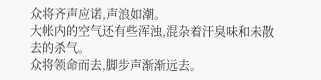众将齐声应诺,声浪如潮。
大帐内的空气还有些浑浊,混杂着汗臭味和未散去的杀气。
众将领命而去,脚步声渐渐远去。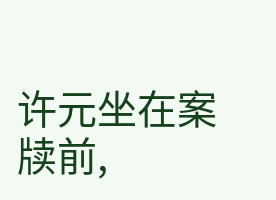许元坐在案牍前,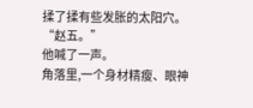揉了揉有些发胀的太阳穴。
“赵五。”
他喊了一声。
角落里,一个身材精瘦、眼神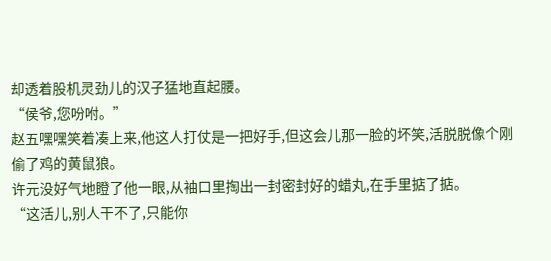却透着股机灵劲儿的汉子猛地直起腰。
“侯爷,您吩咐。”
赵五嘿嘿笑着凑上来,他这人打仗是一把好手,但这会儿那一脸的坏笑,活脱脱像个刚偷了鸡的黄鼠狼。
许元没好气地瞪了他一眼,从袖口里掏出一封密封好的蜡丸,在手里掂了掂。
“这活儿,别人干不了,只能你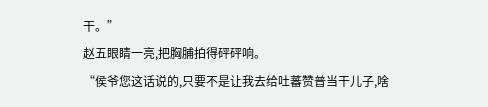干。”
赵五眼睛一亮,把胸脯拍得砰砰响。
“侯爷您这话说的,只要不是让我去给吐蕃赞普当干儿子,啥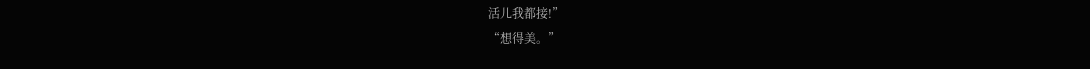活儿我都接!”
“想得美。”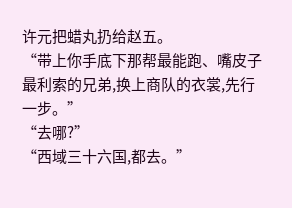许元把蜡丸扔给赵五。
“带上你手底下那帮最能跑、嘴皮子最利索的兄弟,换上商队的衣裳,先行一步。”
“去哪?”
“西域三十六国,都去。”